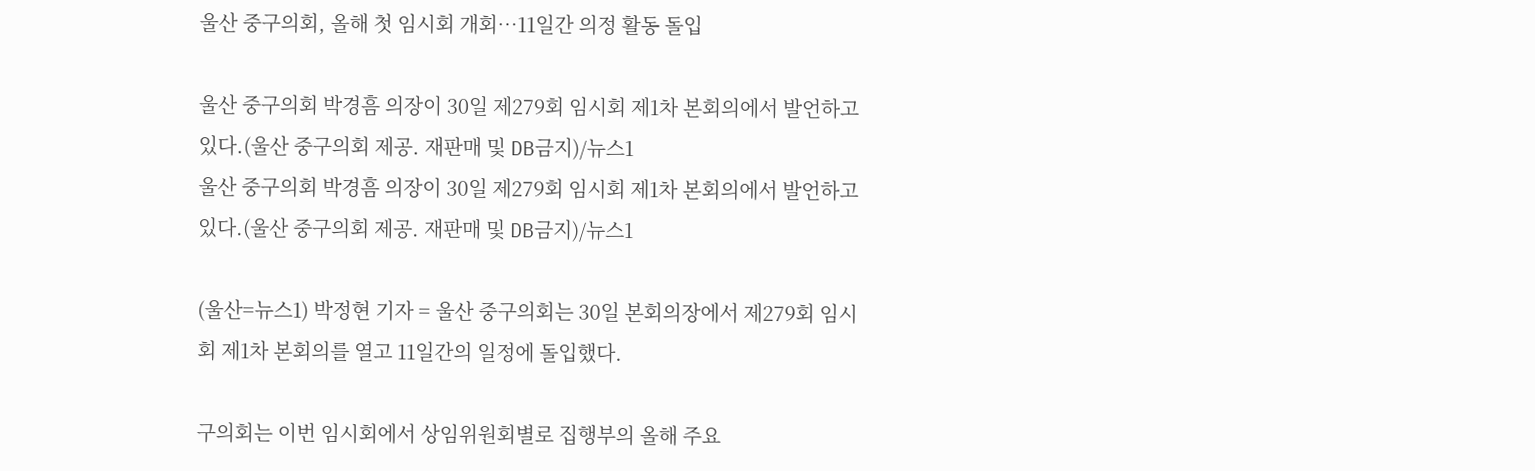울산 중구의회, 올해 첫 임시회 개회…11일간 의정 활동 돌입

울산 중구의회 박경흠 의장이 30일 제279회 임시회 제1차 본회의에서 발언하고 있다.(울산 중구의회 제공. 재판매 및 DB금지)/뉴스1
울산 중구의회 박경흠 의장이 30일 제279회 임시회 제1차 본회의에서 발언하고 있다.(울산 중구의회 제공. 재판매 및 DB금지)/뉴스1

(울산=뉴스1) 박정현 기자 = 울산 중구의회는 30일 본회의장에서 제279회 임시회 제1차 본회의를 열고 11일간의 일정에 돌입했다.

구의회는 이번 임시회에서 상임위원회별로 집행부의 올해 주요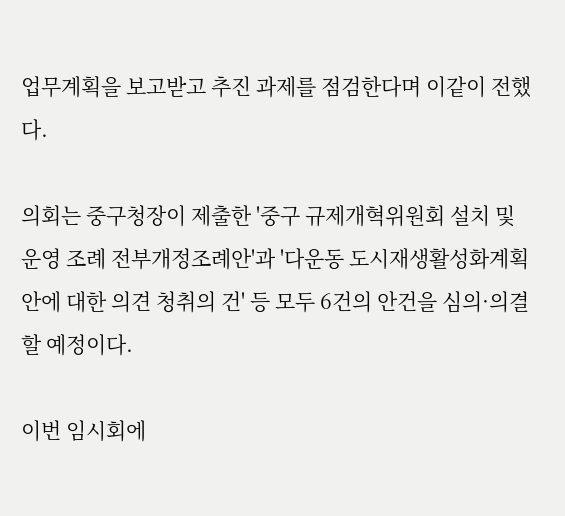업무계획을 보고받고 추진 과제를 점검한다며 이같이 전했다.

의회는 중구청장이 제출한 '중구 규제개혁위원회 설치 및 운영 조례 전부개정조례안'과 '다운동 도시재생활성화계획안에 대한 의견 청취의 건' 등 모두 6건의 안건을 심의·의결할 예정이다.

이번 임시회에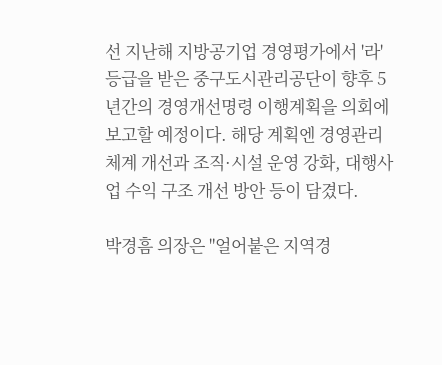선 지난해 지방공기업 경영평가에서 '라' 등급을 받은 중구도시관리공단이 향후 5년간의 경영개선명령 이행계획을 의회에 보고할 예정이다. 해당 계획엔 경영관리 체계 개선과 조직·시설 운영 강화, 대행사업 수익 구조 개선 방안 등이 담겼다.

박경흠 의장은 "얼어붙은 지역경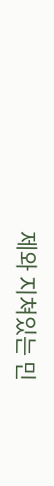제와 지쳐있는 민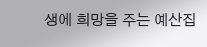생에 희망을 주는 예산집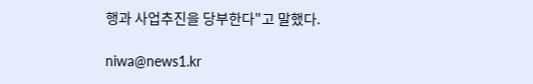행과 사업추진을 당부한다"고 말했다.

niwa@news1.kr